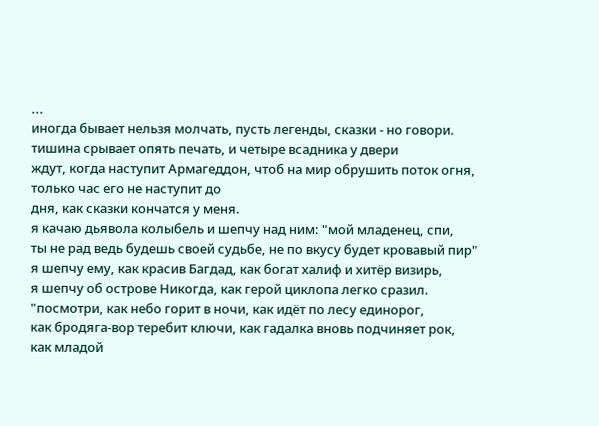...
иногда бывает нельзя молчать, пусть легенды, сказки - но говори.
тишина срывает опять печать, и четыре всадника у двери
ждут, когда наступит Армагеддон, чтоб на мир обрушить поток огня,
только час его не наступит до
дня, как сказки кончатся у меня.
я качаю дьявола колыбель и шепчу над ним: "мой младенец, спи,
ты не рад ведь будешь своей судьбе, не по вкусу будет кровавый пир"
я шепчу ему, как красив Багдад, как богат халиф и хитёр визирь,
я шепчу об острове Никогда, как герой циклопа легко сразил.
"посмотри, как небо горит в ночи, как идёт по лесу единорог,
как бродяга-вор теребит ключи, как гадалка вновь подчиняет рок,
как младой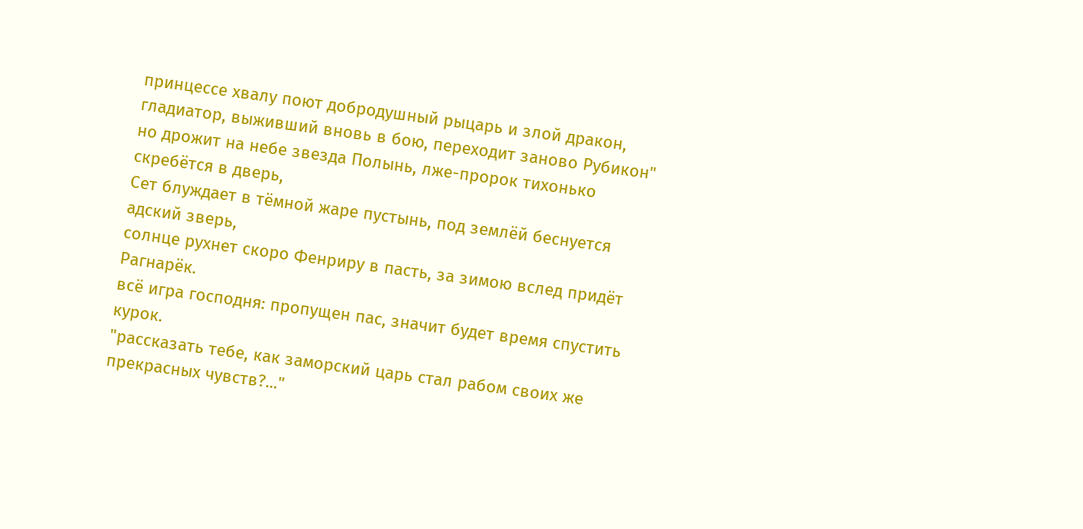принцессе хвалу поют добродушный рыцарь и злой дракон,
гладиатор, выживший вновь в бою, переходит заново Рубикон"
но дрожит на небе звезда Полынь, лже-пророк тихонько скребётся в дверь,
Сет блуждает в тёмной жаре пустынь, под землёй беснуется адский зверь,
солнце рухнет скоро Фенриру в пасть, за зимою вслед придёт Рагнарёк.
всё игра господня: пропущен пас, значит будет время спустить курок.
"рассказать тебе, как заморский царь стал рабом своих же прекрасных чувств?..."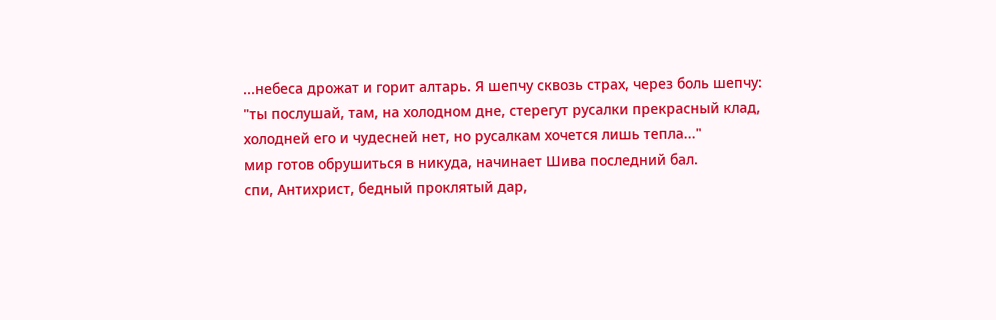...небеса дрожат и горит алтарь. Я шепчу сквозь страх, через боль шепчу:
"ты послушай, там, на холодном дне, стерегут русалки прекрасный клад,
холодней его и чудесней нет, но русалкам хочется лишь тепла..."
мир готов обрушиться в никуда, начинает Шива последний бал.
спи, Антихрист, бедный проклятый дар,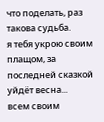что поделать, раз такова судьба.
я тебя укрою своим плащом, за последней сказкой уйдёт весна...
всем своим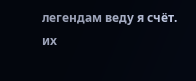легендам веду я счёт.
их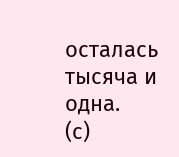осталась тысяча и одна.
(с)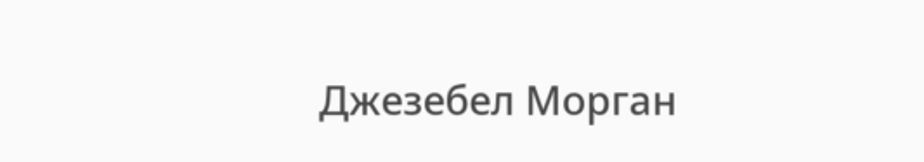Джезебел Морган